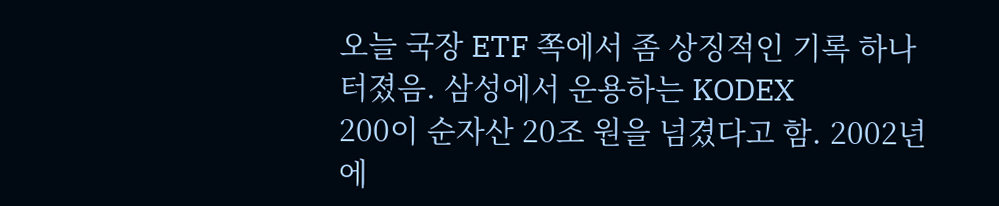오늘 국장 ETF 쪽에서 좀 상징적인 기록 하나 터졌음. 삼성에서 운용하는 KODEX
200이 순자산 20조 원을 넘겼다고 함. 2002년에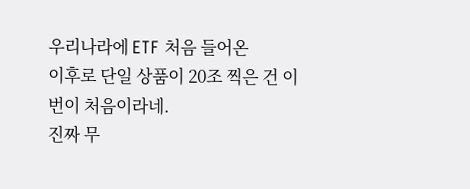우리나라에 ETF 처음 들어온
이후로 단일 상품이 20조 찍은 건 이번이 처음이라네.
진짜 무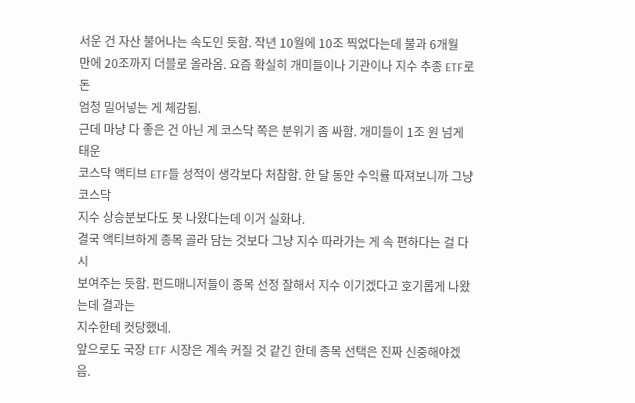서운 건 자산 불어나는 속도인 듯함. 작년 10월에 10조 찍었다는데 불과 6개월
만에 20조까지 더블로 올라옴. 요즘 확실히 개미들이나 기관이나 지수 추종 ETF로 돈
엄청 밀어넣는 게 체감됨.
근데 마냥 다 좋은 건 아닌 게 코스닥 쪽은 분위기 좀 싸함. 개미들이 1조 원 넘게 태운
코스닥 액티브 ETF들 성적이 생각보다 처참함. 한 달 동안 수익률 따져보니까 그냥 코스닥
지수 상승분보다도 못 나왔다는데 이거 실화냐.
결국 액티브하게 종목 골라 담는 것보다 그냥 지수 따라가는 게 속 편하다는 걸 다시
보여주는 듯함. 펀드매니저들이 종목 선정 잘해서 지수 이기겠다고 호기롭게 나왔는데 결과는
지수한테 컷당했네.
앞으로도 국장 ETF 시장은 계속 커질 것 같긴 한데 종목 선택은 진짜 신중해야겠음.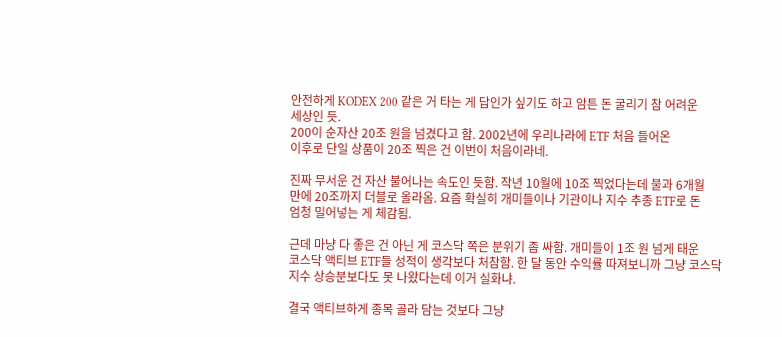안전하게 KODEX 200 같은 거 타는 게 답인가 싶기도 하고 암튼 돈 굴리기 참 어려운
세상인 듯.
200이 순자산 20조 원을 넘겼다고 함. 2002년에 우리나라에 ETF 처음 들어온
이후로 단일 상품이 20조 찍은 건 이번이 처음이라네.

진짜 무서운 건 자산 불어나는 속도인 듯함. 작년 10월에 10조 찍었다는데 불과 6개월
만에 20조까지 더블로 올라옴. 요즘 확실히 개미들이나 기관이나 지수 추종 ETF로 돈
엄청 밀어넣는 게 체감됨.

근데 마냥 다 좋은 건 아닌 게 코스닥 쪽은 분위기 좀 싸함. 개미들이 1조 원 넘게 태운
코스닥 액티브 ETF들 성적이 생각보다 처참함. 한 달 동안 수익률 따져보니까 그냥 코스닥
지수 상승분보다도 못 나왔다는데 이거 실화냐.

결국 액티브하게 종목 골라 담는 것보다 그냥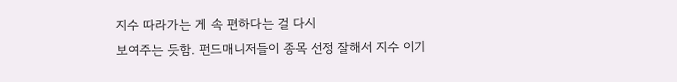지수 따라가는 게 속 편하다는 걸 다시
보여주는 듯함. 펀드매니저들이 종목 선정 잘해서 지수 이기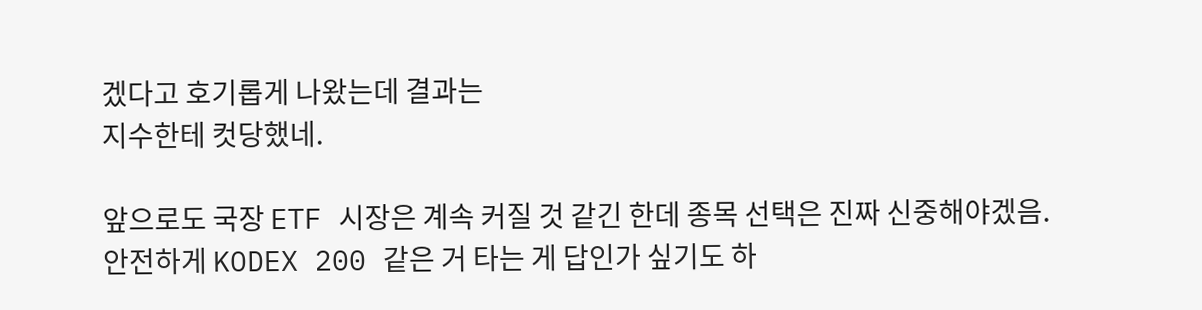겠다고 호기롭게 나왔는데 결과는
지수한테 컷당했네.

앞으로도 국장 ETF 시장은 계속 커질 것 같긴 한데 종목 선택은 진짜 신중해야겠음.
안전하게 KODEX 200 같은 거 타는 게 답인가 싶기도 하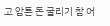고 암튼 돈 굴리기 참 어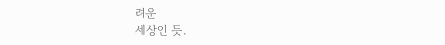려운
세상인 듯.